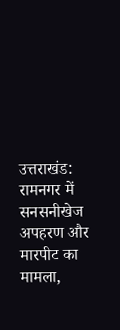उत्तराखंड: रामनगर में सनसनीखेज अपहरण और मारपीट का मामला,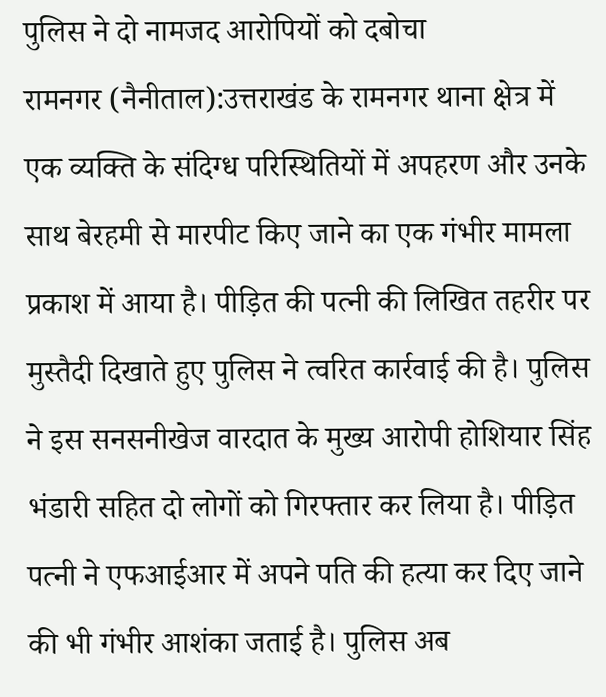पुलिस ने दो नामजद आरोपियों को दबोचा
रामनगर (नैनीताल):उत्तराखंड के रामनगर थाना क्षेत्र में एक व्यक्ति के संदिग्ध परिस्थितियों में अपहरण और उनके साथ बेरहमी से मारपीट किए जाने का एक गंभीर मामला प्रकाश में आया है। पीड़ित की पत्नी की लिखित तहरीर पर मुस्तैदी दिखाते हुए पुलिस ने त्वरित कार्रवाई की है। पुलिस ने इस सनसनीखेज वारदात के मुख्य आरोपी होशियार सिंह भंडारी सहित दो लोगों को गिरफ्तार कर लिया है। पीड़ित पत्नी ने एफआईआर में अपने पति की हत्या कर दिए जाने की भी गंभीर आशंका जताई है। पुलिस अब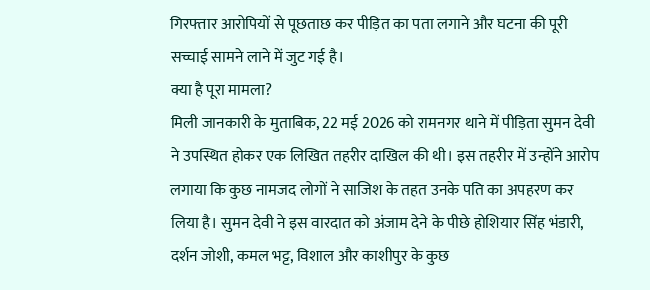गिरफ्तार आरोपियों से पूछताछ कर पीड़ित का पता लगाने और घटना की पूरी सच्चाई सामने लाने में जुट गई है।
क्या है पूरा मामला?
मिली जानकारी के मुताबिक, 22 मई 2026 को रामनगर थाने में पीड़िता सुमन देवी ने उपस्थित होकर एक लिखित तहरीर दाखिल की थी। इस तहरीर में उन्होंने आरोप लगाया कि कुछ नामजद लोगों ने साजिश के तहत उनके पति का अपहरण कर लिया है। सुमन देवी ने इस वारदात को अंजाम देने के पीछे होशियार सिंह भंडारी, दर्शन जोशी, कमल भट्ट, विशाल और काशीपुर के कुछ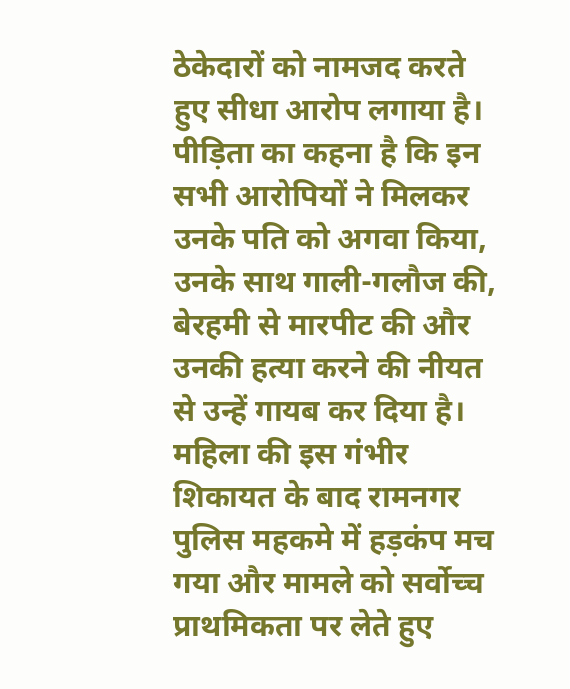ठेकेदारों को नामजद करते हुए सीधा आरोप लगाया है।
पीड़िता का कहना है कि इन सभी आरोपियों ने मिलकर उनके पति को अगवा किया, उनके साथ गाली-गलौज की, बेरहमी से मारपीट की और उनकी हत्या करने की नीयत से उन्हें गायब कर दिया है। महिला की इस गंभीर शिकायत के बाद रामनगर पुलिस महकमे में हड़कंप मच गया और मामले को सर्वोच्च प्राथमिकता पर लेते हुए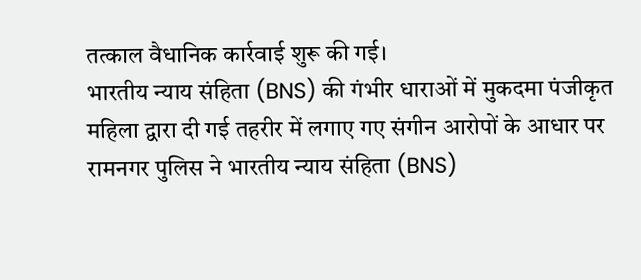तत्काल वैधानिक कार्रवाई शुरू की गई।
भारतीय न्याय संहिता (BNS) की गंभीर धाराओं में मुकदमा पंजीकृत
महिला द्वारा दी गई तहरीर में लगाए गए संगीन आरोपों के आधार पर रामनगर पुलिस ने भारतीय न्याय संहिता (BNS)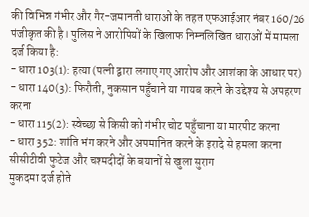की विभिन्न गंभीर और गैर-जमानती धाराओं के तहत एफआईआर नंबर 160/26 पंजीकृत की है। पुलिस ने आरोपियों के खिलाफ निम्नलिखित धाराओं में मामला दर्ज किया है:
- धारा 103(1): हत्या (पत्नी द्वारा लगाए गए आरोप और आशंका के आधार पर)
- धारा 140(3): फिरौती, नुकसान पहुँचाने या गायब करने के उद्देश्य से अपहरण करना
- धारा 115(2): स्वेच्छा से किसी को गंभीर चोट पहुँचाना या मारपीट करना
- धारा 352: शांति भंग करने और अपमानित करने के इरादे से हमला करना
सीसीटीवी फुटेज और चश्मदीदों के बयानों से खुला सुराग
मुकदमा दर्ज होते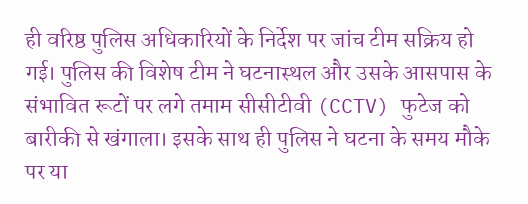ही वरिष्ठ पुलिस अधिकारियों के निर्देश पर जांच टीम सक्रिय हो गई। पुलिस की विशेष टीम ने घटनास्थल और उसके आसपास के संभावित रूटों पर लगे तमाम सीसीटीवी (CCTV) फुटेज को बारीकी से खंगाला। इसके साथ ही पुलिस ने घटना के समय मौके पर या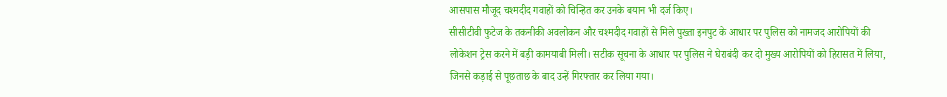आसपास मौजूद चश्मदीद गवाहों को चिन्हित कर उनके बयान भी दर्ज किए।
सीसीटीवी फुटेज के तकनीकी अवलोकन और चश्मदीद गवाहों से मिले पुख्ता इनपुट के आधार पर पुलिस को नामजद आरोपियों की लोकेशन ट्रेस करने में बड़ी कामयाबी मिली। सटीक सूचना के आधार पर पुलिस ने घेराबंदी कर दो मुख्य आरोपियों को हिरासत में लिया, जिनसे कड़ाई से पूछताछ के बाद उन्हें गिरफ्तार कर लिया गया।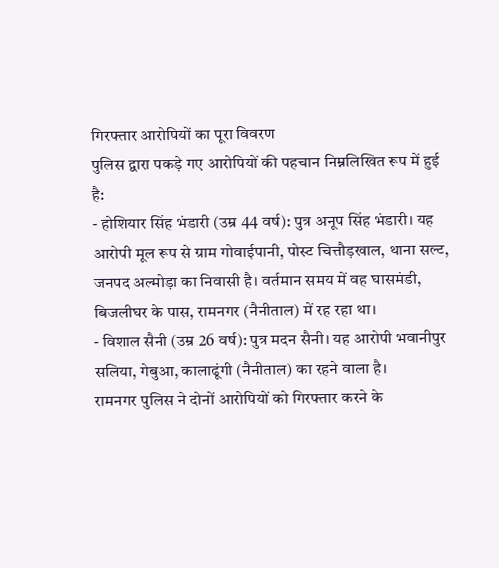गिरफ्तार आरोपियों का पूरा विवरण
पुलिस द्वारा पकड़े गए आरोपियों की पहचान निम्नलिखित रूप में हुई है:
- होशियार सिंह भंडारी (उम्र 44 वर्ष): पुत्र अनूप सिंह भंडारी। यह आरोपी मूल रूप से ग्राम गोवाईपानी, पोस्ट चित्तौड़खाल, थाना सल्ट, जनपद अल्मोड़ा का निवासी है। वर्तमान समय में वह घासमंडी, बिजलीघर के पास, रामनगर (नैनीताल) में रह रहा था।
- विशाल सैनी (उम्र 26 वर्ष): पुत्र मदन सैनी। यह आरोपी भवानीपुर सलिया, गेबुआ, कालाढूंगी (नैनीताल) का रहने वाला है।
रामनगर पुलिस ने दोनों आरोपियों को गिरफ्तार करने के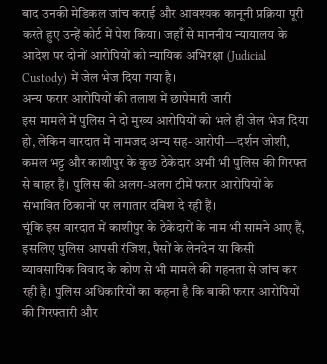बाद उनकी मेडिकल जांच कराई और आवश्यक कानूनी प्रक्रिया पूरी करते हुए उन्हें कोर्ट में पेश किया। जहाँ से माननीय न्यायालय के आदेश पर दोनों आरोपियों को न्यायिक अभिरक्षा (Judicial Custody) में जेल भेज दिया गया है।
अन्य फरार आरोपियों की तलाश में छापेमारी जारी
इस मामले में पुलिस ने दो मुख्य आरोपियों को भले ही जेल भेज दिया हो, लेकिन वारदात में नामजद अन्य सह-आरोपी—दर्शन जोशी, कमल भट्ट और काशीपुर के कुछ ठेकेदार अभी भी पुलिस की गिरफ्त से बाहर हैं। पुलिस की अलग-अलग टीमें फरार आरोपियों के संभावित ठिकानों पर लगातार दबिश दे रही हैं।
चूंकि इस वारदात में काशीपुर के ठेकेदारों के नाम भी सामने आए हैं, इसलिए पुलिस आपसी रंजिश, पैसों के लेनदेन या किसी व्यावसायिक विवाद के कोण से भी मामले की गहनता से जांच कर रही है। पुलिस अधिकारियों का कहना है कि बाकी फरार आरोपियों की गिरफ्तारी और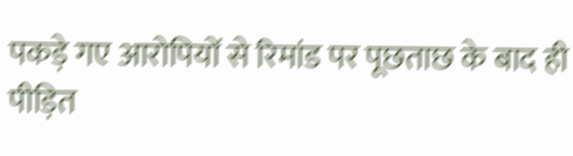पकड़े गए आरोपियों से रिमांड पर पूछताछ के बाद ही पीड़ित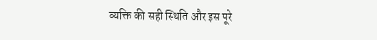व्यक्ति की सही स्थिति और इस पूरे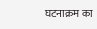घटनाक्रम का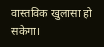वास्तविक खुलासा हो सकेगा।